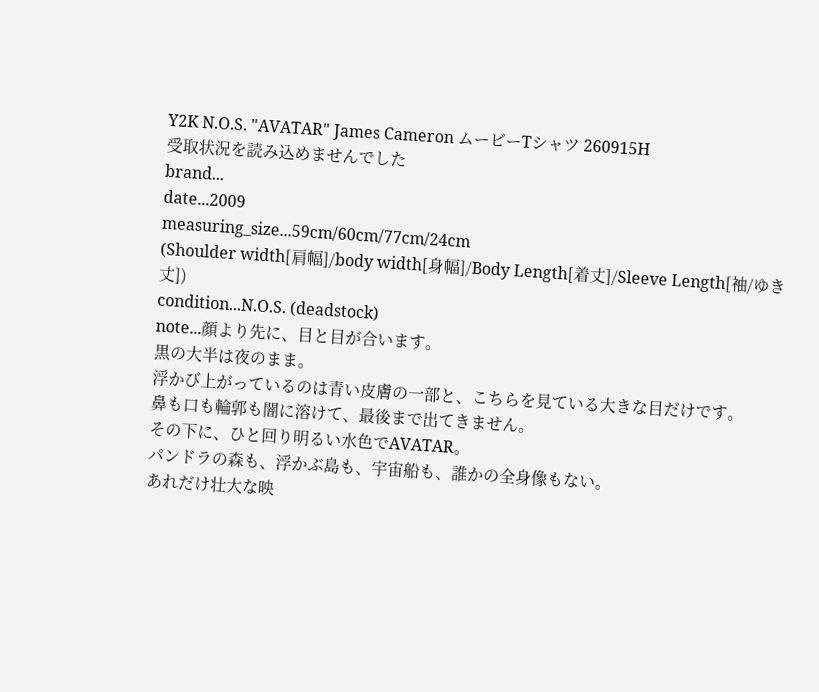Y2K N.O.S. "AVATAR" James Cameron ムービーTシャツ 260915H
受取状況を読み込めませんでした
brand...
date...2009
measuring_size...59cm/60cm/77cm/24cm
(Shoulder width[肩幅]/body width[身幅]/Body Length[着丈]/Sleeve Length[袖/ゆき丈])
condition...N.O.S. (deadstock)
note...顔より先に、目と目が合います。
黒の大半は夜のまま。
浮かび上がっているのは青い皮膚の一部と、こちらを見ている大きな目だけです。
鼻も口も輪郭も闇に溶けて、最後まで出てきません。
その下に、ひと回り明るい水色でAVATAR。
パンドラの森も、浮かぶ島も、宇宙船も、誰かの全身像もない。
あれだけ壮大な映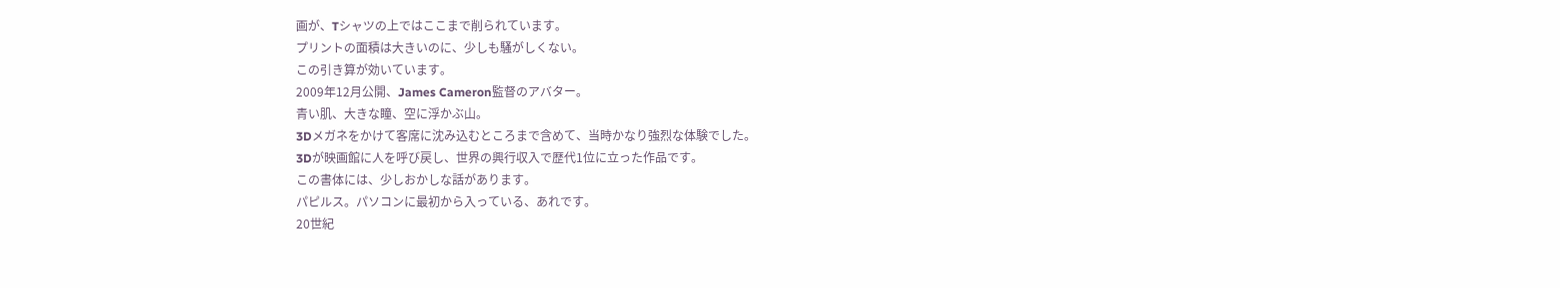画が、Tシャツの上ではここまで削られています。
プリントの面積は大きいのに、少しも騒がしくない。
この引き算が効いています。
2009年12月公開、James Cameron監督のアバター。
青い肌、大きな瞳、空に浮かぶ山。
3Dメガネをかけて客席に沈み込むところまで含めて、当時かなり強烈な体験でした。
3Dが映画館に人を呼び戻し、世界の興行収入で歴代1位に立った作品です。
この書体には、少しおかしな話があります。
パピルス。パソコンに最初から入っている、あれです。
20世紀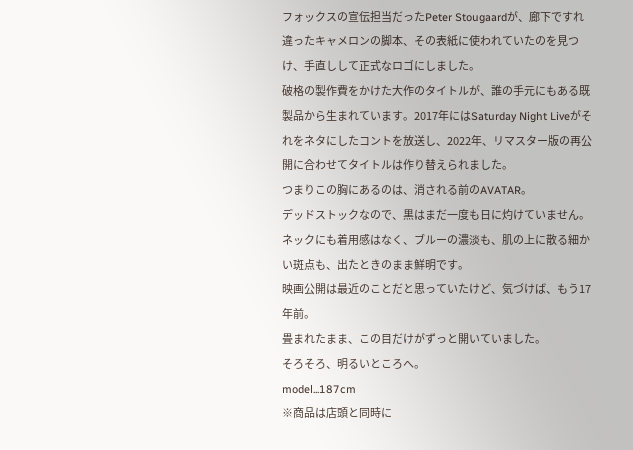フォックスの宣伝担当だったPeter Stougaardが、廊下ですれ違ったキャメロンの脚本、その表紙に使われていたのを見つけ、手直しして正式なロゴにしました。
破格の製作費をかけた大作のタイトルが、誰の手元にもある既製品から生まれています。2017年にはSaturday Night Liveがそれをネタにしたコントを放送し、2022年、リマスター版の再公開に合わせてタイトルは作り替えられました。
つまりこの胸にあるのは、消される前のAVATAR。
デッドストックなので、黒はまだ一度も日に灼けていません。
ネックにも着用感はなく、ブルーの濃淡も、肌の上に散る細かい斑点も、出たときのまま鮮明です。
映画公開は最近のことだと思っていたけど、気づけば、もう17年前。
畳まれたまま、この目だけがずっと開いていました。
そろそろ、明るいところへ。
model...187cm
※商品は店頭と同時に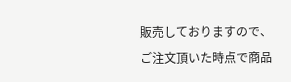販売しておりますので、ご注文頂いた時点で商品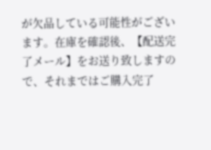が欠品している可能性がございます。在庫を確認後、【配送完了メール】をお送り致しますので、それまではご購入完了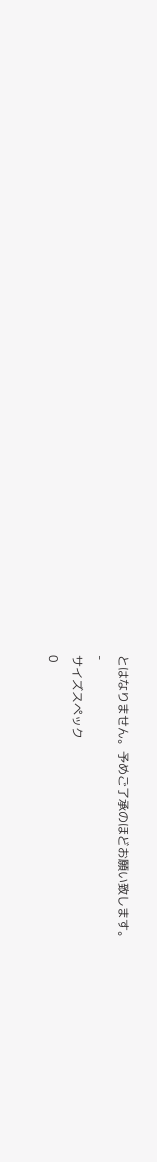とはなりません。予めご了承のほどお願い致します。
-
サイズスペック
0